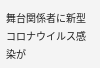舞台関係者に新型コロナウイルス感染が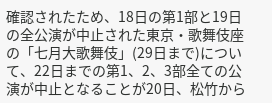確認されたため、18日の第1部と19日の全公演が中止された東京・歌舞伎座の「七月大歌舞伎」(29日まで)について、22日までの第1、2、3部全ての公演が中止となることが20日、松竹から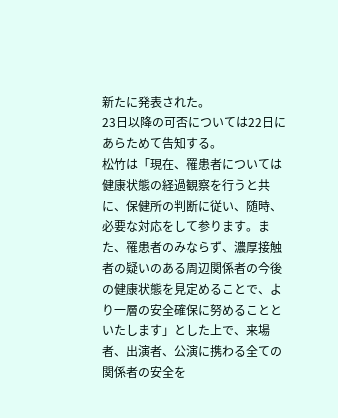新たに発表された。
23日以降の可否については22日にあらためて告知する。
松竹は「現在、罹患者については健康状態の経過観察を行うと共に、保健所の判断に従い、随時、必要な対応をして参ります。また、罹患者のみならず、濃厚接触者の疑いのある周辺関係者の今後の健康状態を見定めることで、より一層の安全確保に努めることといたします」とした上で、来場者、出演者、公演に携わる全ての関係者の安全を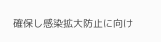確保し感染拡大防止に向け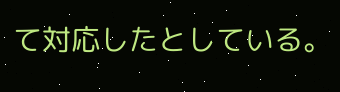て対応したとしている。